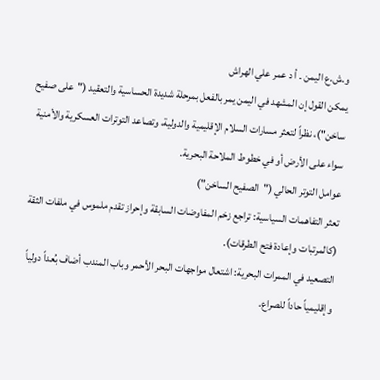و.ش.ع اليمن ۔ أ د عمر علي الهراش
يمكن القول إن المشهد في اليمن يمر بالفعل بمرحلة شديدة الحساسية والتعقيد ("على صفيح ساخن")، نظراً لتعثر مسارات السلام الإقليمية والدولية، وتصاعد التوترات العسكرية والأمنية سواء على الأرض أو في خطوط الملاحة البحرية.
عوامل التوتر الحالي ("الصفيح الساخن")
تعثر التفاهمات السياسية: تراجع زخم المفاوضات السابقة وإحراز تقدم ملموس في ملفات الثقة (كالمرتبات وإعادة فتح الطرقات).
التصعيد في الممرات البحرية: اشتعال مواجهات البحر الأحمر وباب المندب أضاف بُعداً دولياً وإقليمياً حاداً للصراع.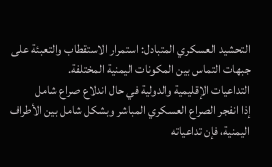التحشيد العسكري المتبادل: استمرار الاستقطاب والتعبئة على جبهات التماس بين المكونات اليمنية المختلفة.
التداعيات الإقليمية والدولية في حال اندلاع صراع شامل
إذا انفجر الصراع العسكري المباشر وبشكل شامل بين الأطراف اليمنية، فإن تداعياته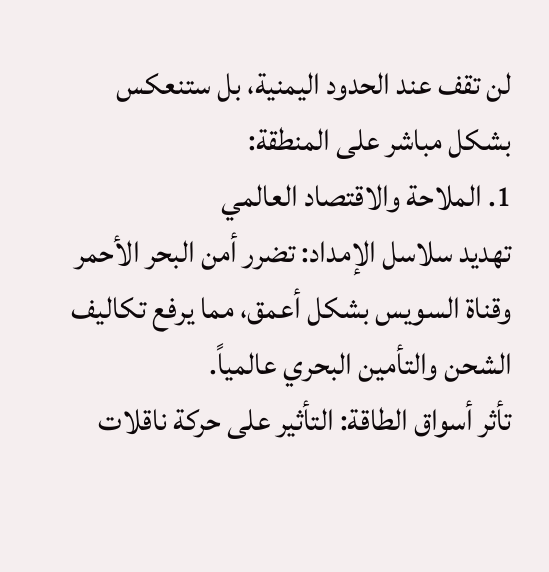لن تقف عند الحدود اليمنية، بل ستنعكس بشكل مباشر على المنطقة:
1. الملاحة والاقتصاد العالمي
تهديد سلاسل الإمداد: تضرر أمن البحر الأحمر وقناة السويس بشكل أعمق، مما يرفع تكاليف الشحن والتأمين البحري عالمياً.
تأثر أسواق الطاقة: التأثير على حركة ناقلات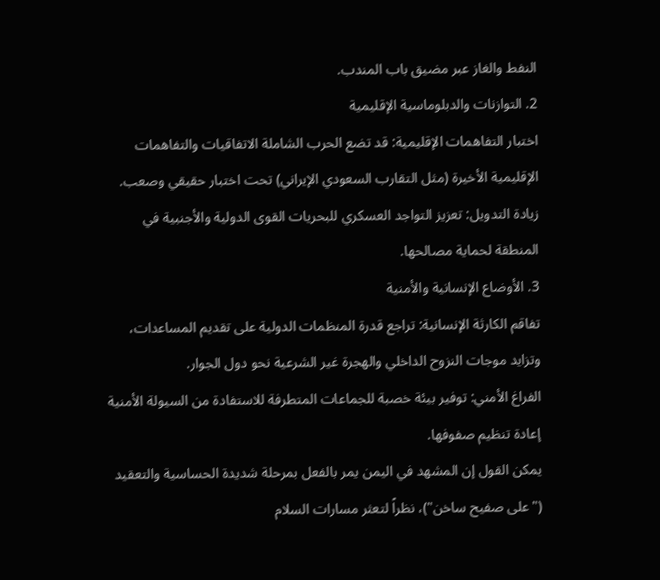النفط والغاز عبر مضيق باب المندب.
2. التوازنات والدبلوماسية الإقليمية
اختبار التفاهمات الإقليمية: قد تضع الحرب الشاملة الاتفاقيات والتفاهمات الإقليمية الأخيرة (مثل التقارب السعودي الإيراني) تحت اختبار حقيقي وصعب.
زيادة التدويل: تعزيز التواجد العسكري للبحريات القوى الدولية والأجنبية في المنطقة لحماية مصالحها.
3. الأوضاع الإنسانية والأمنية
تفاقم الكارثة الإنسانية: تراجع قدرة المنظمات الدولية على تقديم المساعدات، وتزايد موجات النزوح الداخلي والهجرة غير الشرعية نحو دول الجوار.
الفراغ الأمني: توفير بيئة خصبة للجماعات المتطرفة للاستفادة من السيولة الأمنية إعادة تنظيم صفوفها.
يمكن القول إن المشهد في اليمن يمر بالفعل بمرحلة شديدة الحساسية والتعقيد ("على صفيح ساخن")، نظراً لتعثر مسارات السلام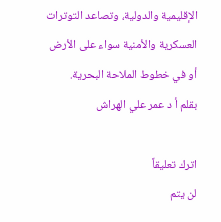الإقليمية والدولية، وتصاعد التوترات العسكرية والأمنية سواء على الأرض أو في خطوط الملاحة البحرية.
بقلم أ د عمر علي الهراش

اترك تعليقاً
لن يتم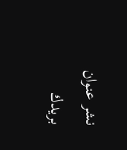نشر عنوان بريدك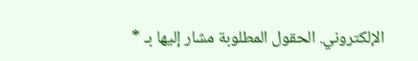الإلكتروني. الحقول المطلوبة مشار إليها بـ *